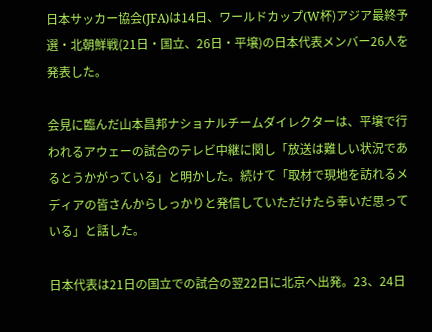日本サッカー協会(JFA)は14日、ワールドカップ(W杯)アジア最終予選・北朝鮮戦(21日・国立、26日・平壌)の日本代表メンバー26人を発表した。

会見に臨んだ山本昌邦ナショナルチームダイレクターは、平壌で行われるアウェーの試合のテレビ中継に関し「放送は難しい状況であるとうかがっている」と明かした。続けて「取材で現地を訪れるメディアの皆さんからしっかりと発信していただけたら幸いだ思っている」と話した。

日本代表は21日の国立での試合の翌22日に北京へ出発。23、24日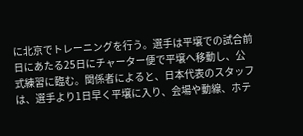に北京でトレーニングを行う。選手は平壌での試合前日にあたる25日にチャーター便で平壌へ移動し、公式練習に臨む。関係者によると、日本代表のスタッフは、選手より1日早く平壌に入り、会場や動線、ホテ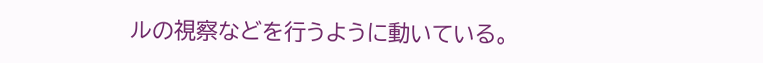ルの視察などを行うように動いている。